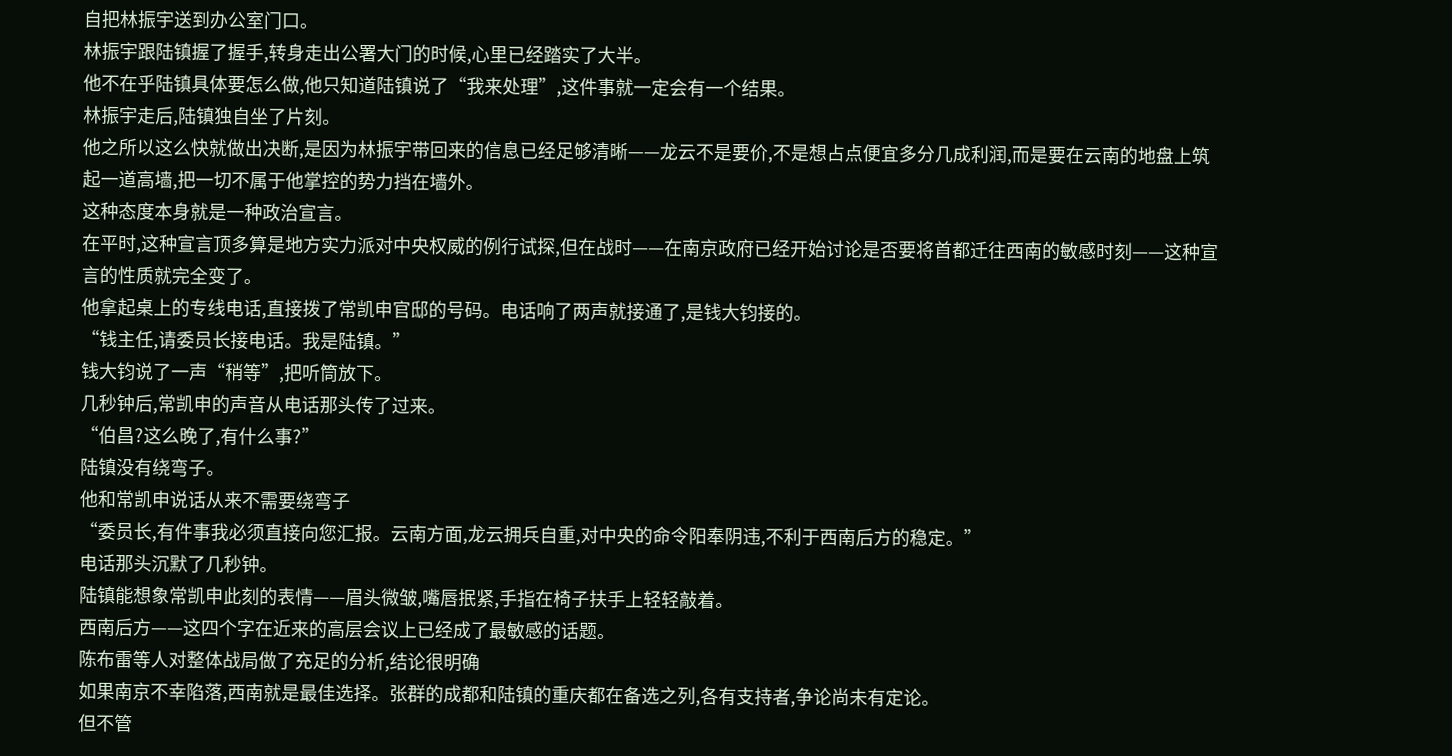自把林振宇送到办公室门口。
林振宇跟陆镇握了握手,转身走出公署大门的时候,心里已经踏实了大半。
他不在乎陆镇具体要怎么做,他只知道陆镇说了“我来处理”,这件事就一定会有一个结果。
林振宇走后,陆镇独自坐了片刻。
他之所以这么快就做出决断,是因为林振宇带回来的信息已经足够清晰——龙云不是要价,不是想占点便宜多分几成利润,而是要在云南的地盘上筑起一道高墙,把一切不属于他掌控的势力挡在墙外。
这种态度本身就是一种政治宣言。
在平时,这种宣言顶多算是地方实力派对中央权威的例行试探,但在战时——在南京政府已经开始讨论是否要将首都迁往西南的敏感时刻——这种宣言的性质就完全变了。
他拿起桌上的专线电话,直接拨了常凯申官邸的号码。电话响了两声就接通了,是钱大钧接的。
“钱主任,请委员长接电话。我是陆镇。”
钱大钧说了一声“稍等”,把听筒放下。
几秒钟后,常凯申的声音从电话那头传了过来。
“伯昌?这么晚了,有什么事?”
陆镇没有绕弯子。
他和常凯申说话从来不需要绕弯子
“委员长,有件事我必须直接向您汇报。云南方面,龙云拥兵自重,对中央的命令阳奉阴违,不利于西南后方的稳定。”
电话那头沉默了几秒钟。
陆镇能想象常凯申此刻的表情——眉头微皱,嘴唇抿紧,手指在椅子扶手上轻轻敲着。
西南后方——这四个字在近来的高层会议上已经成了最敏感的话题。
陈布雷等人对整体战局做了充足的分析,结论很明确
如果南京不幸陷落,西南就是最佳选择。张群的成都和陆镇的重庆都在备选之列,各有支持者,争论尚未有定论。
但不管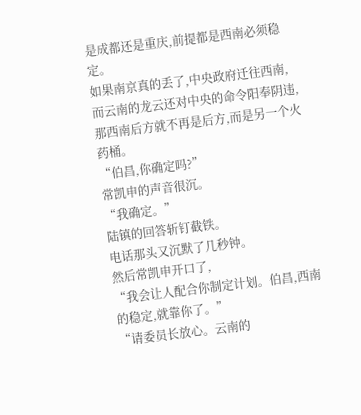是成都还是重庆,前提都是西南必须稳定。
如果南京真的丢了,中央政府迁往西南,而云南的龙云还对中央的命令阳奉阴违,那西南后方就不再是后方,而是另一个火药桶。
“伯昌,你确定吗?”
常凯申的声音很沉。
“我确定。”
陆镇的回答斩钉截铁。
电话那头又沉默了几秒钟。
然后常凯申开口了,
“我会让人配合你制定计划。伯昌,西南的稳定,就靠你了。”
“请委员长放心。云南的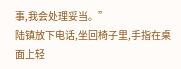事,我会处理妥当。”
陆镇放下电话,坐回椅子里,手指在桌面上轻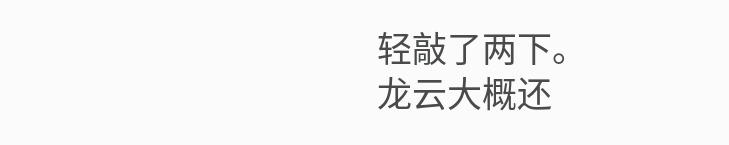轻敲了两下。
龙云大概还